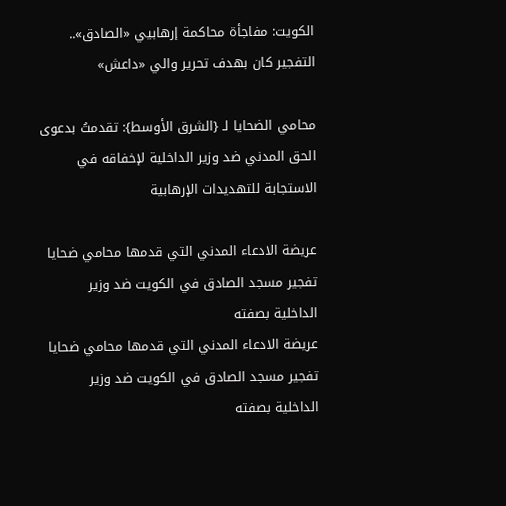الكويت: مفاجأة محاكمة إرهابيي «الصادق».. التفجير كان بهدف تحرير والي «داعش»

محامي الضحايا لـ {الشرق الأوسط}: تقدمتُ بدعوى الحق المدني ضد وزير الداخلية لإخفاقه في الاستجابة للتهديدات الإرهابية

عريضة الادعاء المدني التي قدمها محامي ضحايا تفجير مسجد الصادق في الكويت ضد وزير الداخلية بصفته
عريضة الادعاء المدني التي قدمها محامي ضحايا تفجير مسجد الصادق في الكويت ضد وزير الداخلية بصفته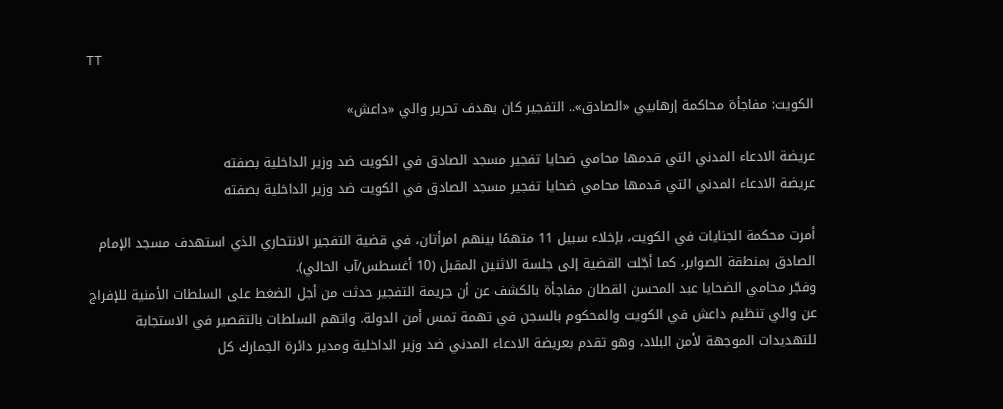TT

الكويت: مفاجأة محاكمة إرهابيي «الصادق».. التفجير كان بهدف تحرير والي «داعش»

عريضة الادعاء المدني التي قدمها محامي ضحايا تفجير مسجد الصادق في الكويت ضد وزير الداخلية بصفته
عريضة الادعاء المدني التي قدمها محامي ضحايا تفجير مسجد الصادق في الكويت ضد وزير الداخلية بصفته

أمرت محكمة الجنايات في الكويت، بإخلاء سبيل 11 متهمًا بينهم امرأتان، في قضية التفجير الانتحاري الذي استهدف مسجد الإمام الصادق بمنطقة الصوابر، كما أجّلت القضية إلى جلسة الاثنين المقبل (10 أغسطس/آب الحالي).
وفجّر محامي الضحايا عبد المحسن القطان مفاجأة بالكشف عن أن جريمة التفجير حدثت من أجل الضغط على السلطات الأمنية للإفراج عن والي تنظيم داعش في الكويت والمحكوم بالسجن في تهمة تمس أمن الدولة. واتهم السلطات بالتقصير في الاستجابة للتهديدات الموجهة لأمن البلاد، وهو تقدم بعريضة الادعاء المدني ضد وزير الداخلية ومدير دائرة الجمارك كل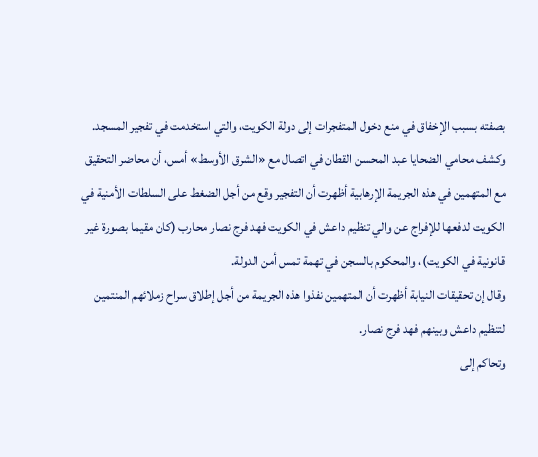بصفته بسبب الإخفاق في منع دخول المتفجرات إلى دولة الكويت، والتي استخدمت في تفجير المسجد.
وكشف محامي الضحايا عبد المحسن القطان في اتصال مع «الشرق الأوسط» أمس، أن محاضر التحقيق مع المتهمين في هذه الجريمة الإرهابية أظهرت أن التفجير وقع من أجل الضغط على السلطات الأمنية في الكويت لدفعها للإفراج عن والي تنظيم داعش في الكويت فهد فرج نصار محارب (كان مقيما بصورة غير قانونية في الكويت)، والمحكوم بالسجن في تهمة تمس أمن الدولة.
وقال إن تحقيقات النيابة أظهرت أن المتهمين نفذوا هذه الجريمة من أجل إطلاق سراح زملائهم المنتمين لتنظيم داعش وبينهم فهد فرج نصار.
وتحاكم إلى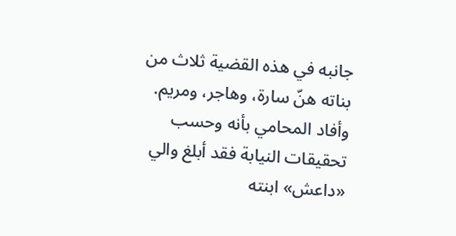جانبه في هذه القضية ثلاث من بناته هنّ سارة، وهاجر، ومريم.
وأفاد المحامي بأنه وحسب تحقيقات النيابة فقد أبلغ والي «داعش» ابنته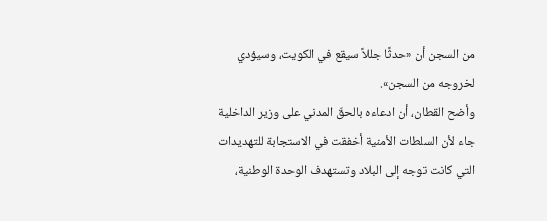من السجن أن «حدثًا جللاً سيقع في الكويت، وسيؤدي لخروجه من السجن».
وأضح القطان، أن ادعاءه بالحقّ المدني على وزير الداخلية جاء لأن السلطات الأمنية أخفقت في الاستجابة للتهديدات التي كانت توجه إلى البلاد وتستهدف الوحدة الوطنية،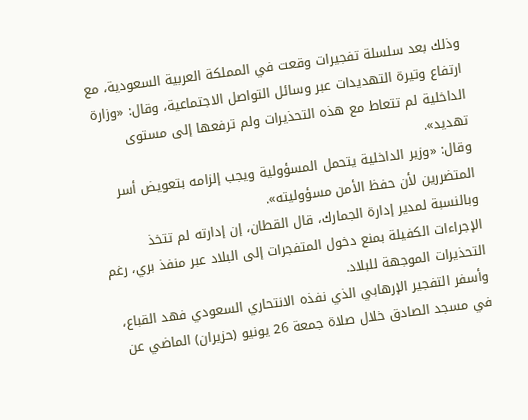وذلك بعد سلسلة تفجيرات وقعت في المملكة العربية السعودية، مع ارتفاع وتيرة التهديدات عبر وسائل التواصل الاجتماعية، وقال: «وزارة الداخلية لم تتعاط مع هذه التحذيرات ولم ترفعها إلى مستوى تهديد».
وقال: «وزير الداخلية يتحمل المسؤولية ويجب إلزامه بتعويض أسر المتضررين لأن حفظ الأمن مسؤوليته».
وبالنسبة لمدير إدارة الجمارك، قال القطان، إن إدارته لم تتخذ الإجراءات الكفيلة بمنع دخول المتفجرات إلى البلاد عبر منفذ بري، رغم التحذيرات الموجهة للبلاد.
وأسفر التفجير الإرهابي الذي نفذه الانتحاري السعودي فهد القباع، في مسجد الصادق خلال صلاة جمعة 26 يونيو (حزيران) الماضي عن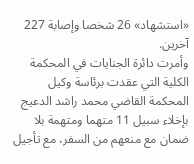«استشهاد» 26 شخصا وإصابة 227 آخرين.
وأمرت دائرة الجنايات في المحكمة الكلية التي عقدت برئاسة وكيل المحكمة القاضي محمد راشد الدعيج بإخلاء سبيل 11 متهما ومتهمة بلا ضمان مع منعهم من السفر، مع تأجيل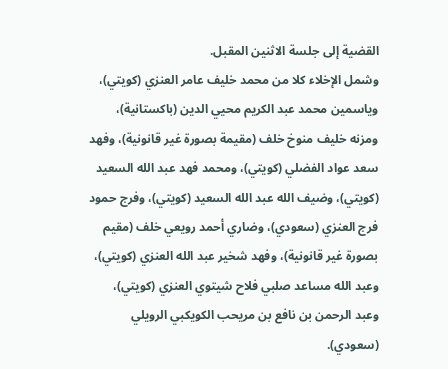القضية إلى جلسة الاثنين المقبل.
وشمل الإخلاء كلا من محمد خليف عامر العنزي (كويتي)، وياسمين محمد عبد الكريم محيي الدين (باكستانية)، ومزنه خليف منوخ خلف (مقيمة بصورة غير قانونية)، وفهد سعد عواد الفضلي (كويتي)، ومحمد فهد عبد الله السعيد (كويتي)، وضيف الله عبد الله السعيد (كويتي)، وفرج حمود فرج العنزي (سعودي)، وضاري أحمد رويعي خلف (مقيم بصورة غير قانونية)، وفهد شخير عبد الله العنزي (كويتي)، وعبد الله مساعد صلبي فلاح شيتوي العنزي (كويتي)، وعبد الرحمن بن نافع بن مريحب الكويكبي الرويلي (سعودي).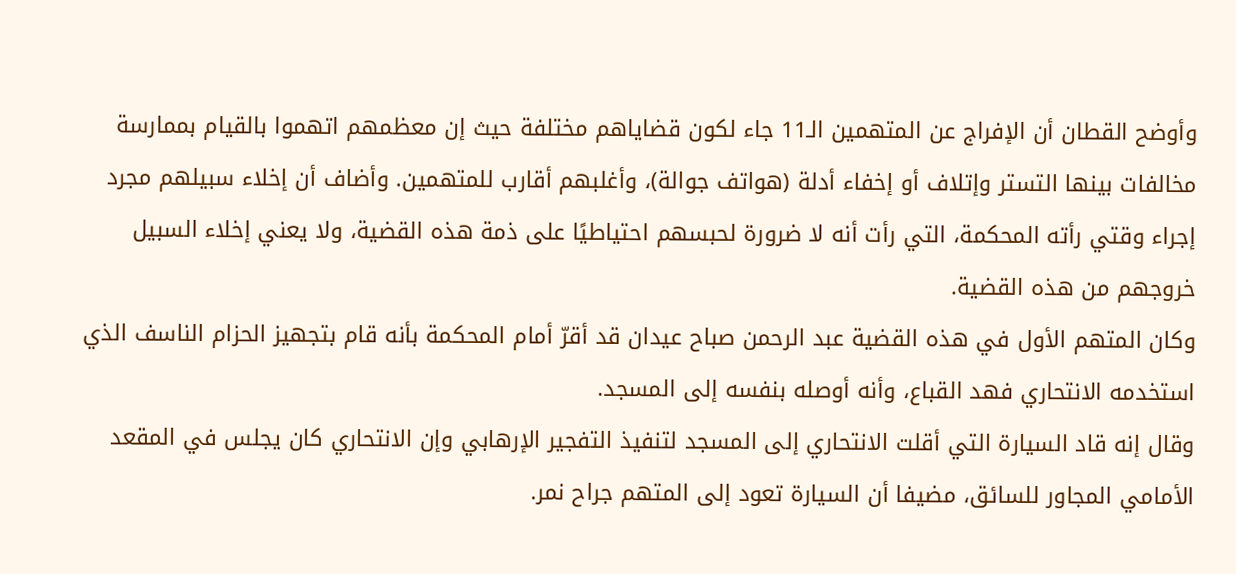وأوضح القطان أن الإفراج عن المتهمين الـ11 جاء لكون قضاياهم مختلفة حيث إن معظمهم اتهموا بالقيام بممارسة مخالفات بينها التستر وإتلاف أو إخفاء أدلة (هواتف جوالة)، وأغلبهم أقارب للمتهمين. وأضاف أن إخلاء سبيلهم مجرد إجراء وقتي رأته المحكمة، التي رأت أنه لا ضرورة لحبسهم احتياطيًا على ذمة هذه القضية، ولا يعني إخلاء السبيل خروجهم من هذه القضية.
وكان المتهم الأول في هذه القضية عبد الرحمن صباح عيدان قد أقرّ أمام المحكمة بأنه قام بتجهيز الحزام الناسف الذي استخدمه الانتحاري فهد القباع، وأنه أوصله بنفسه إلى المسجد.
وقال إنه قاد السيارة التي أقلت الانتحاري إلى المسجد لتنفيذ التفجير الإرهابي وإن الانتحاري كان يجلس في المقعد الأمامي المجاور للسائق، مضيفا أن السيارة تعود إلى المتهم جراح نمر.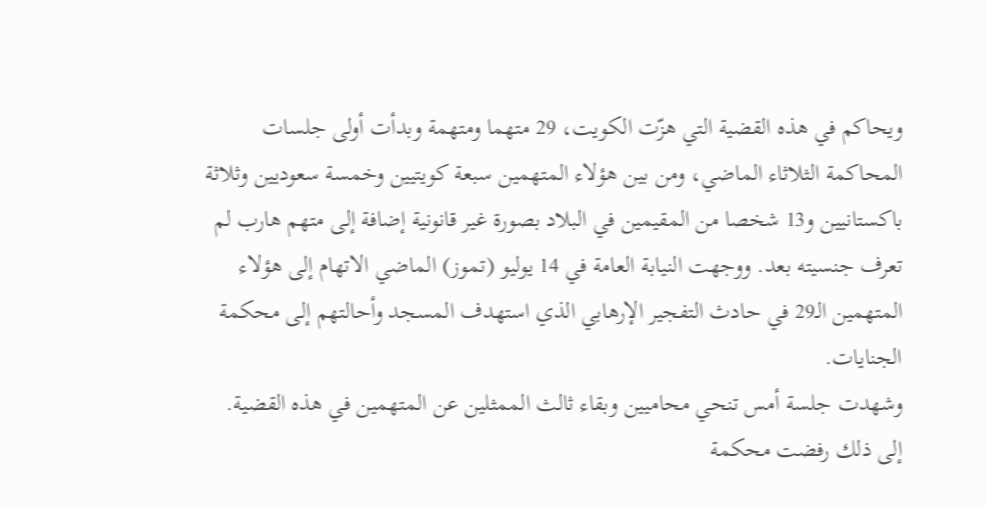ويحاكم في هذه القضية التي هزّت الكويت، 29 متهما ومتهمة وبدأت أولى جلسات المحاكمة الثلاثاء الماضي، ومن بين هؤلاء المتهمين سبعة كويتيين وخمسة سعوديين وثلاثة باكستانيين و13 شخصا من المقيمين في البلاد بصورة غير قانونية إضافة إلى متهم هارب لم تعرف جنسيته بعد. ووجهت النيابة العامة في 14 يوليو (تموز) الماضي الاتهام إلى هؤلاء المتهمين الـ29 في حادث التفجير الإرهابي الذي استهدف المسجد وأحالتهم إلى محكمة الجنايات.
وشهدت جلسة أمس تنحي محاميين وبقاء ثالث الممثلين عن المتهمين في هذه القضية.
إلى ذلك رفضت محكمة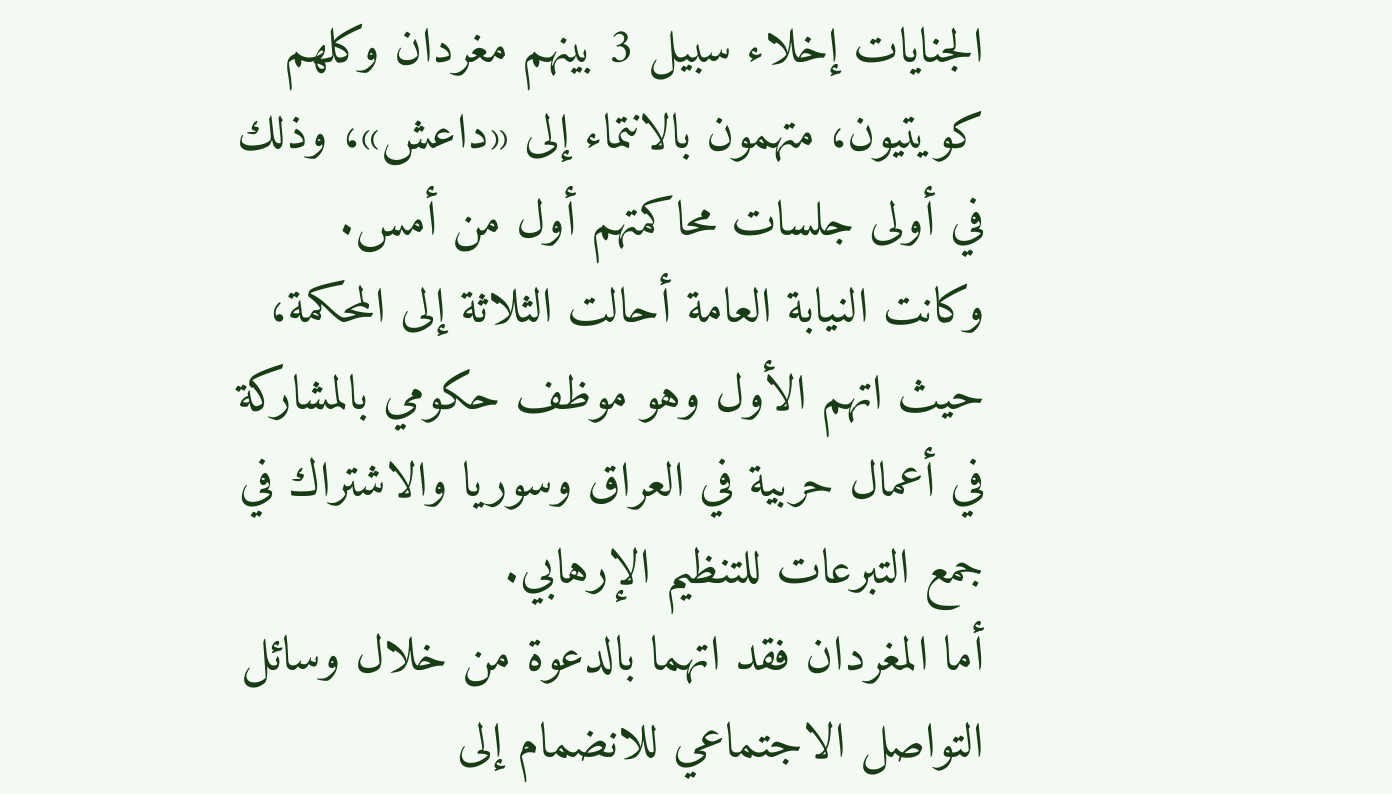الجنايات إخلاء سبيل 3 بينهم مغردان وكلهم كويتيون، متهمون بالانتماء إلى «داعش»، وذلك في أولى جلسات محاكمتهم أول من أمس. وكانت النيابة العامة أحالت الثلاثة إلى المحكمة، حيث اتهم الأول وهو موظف حكومي بالمشاركة في أعمال حربية في العراق وسوريا والاشتراك في جمع التبرعات للتنظيم الإرهابي.
أما المغردان فقد اتهما بالدعوة من خلال وسائل التواصل الاجتماعي للانضمام إلى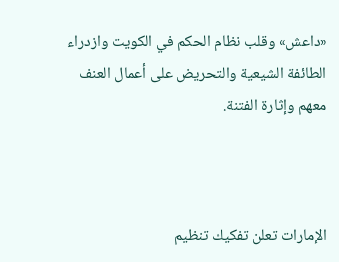«داعش» وقلب نظام الحكم في الكويت وازدراء الطائفة الشيعية والتحريض على أعمال العنف معهم وإثارة الفتنة.



الإمارات تعلن تفكيك تنظيم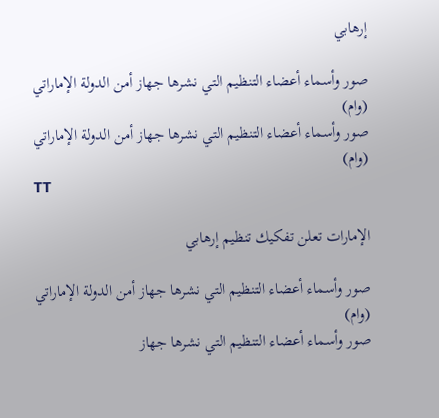إرهابي

صور وأسماء أعضاء التنظيم التي نشرها جهاز أمن الدولة الإماراتي (وام)
صور وأسماء أعضاء التنظيم التي نشرها جهاز أمن الدولة الإماراتي (وام)
TT

الإمارات تعلن تفكيك تنظيم إرهابي

صور وأسماء أعضاء التنظيم التي نشرها جهاز أمن الدولة الإماراتي (وام)
صور وأسماء أعضاء التنظيم التي نشرها جهاز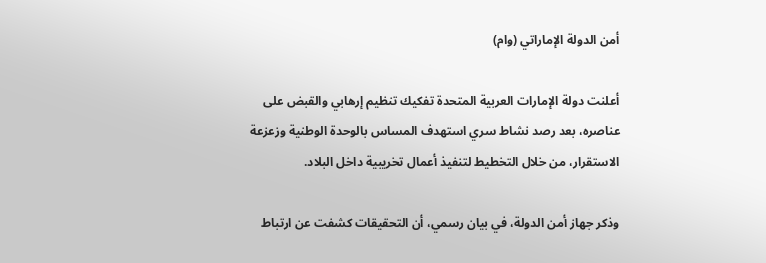أمن الدولة الإماراتي (وام)

أعلنت دولة الإمارات العربية المتحدة تفكيك تنظيم إرهابي والقبض على عناصره، بعد رصد نشاط سري استهدف المساس بالوحدة الوطنية وزعزعة الاستقرار، من خلال التخطيط لتنفيذ أعمال تخريبية داخل البلاد.

وذكر جهاز أمن الدولة، في بيان رسمي، أن التحقيقات كشفت عن ارتباط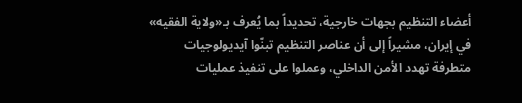أعضاء التنظيم بجهات خارجية، تحديداً بما يُعرف بـ«ولاية الفقيه» في إيران، مشيراً إلى أن عناصر التنظيم تبنّوا آيديولوجيات متطرفة تهدد الأمن الداخلي، وعملوا على تنفيذ عمليات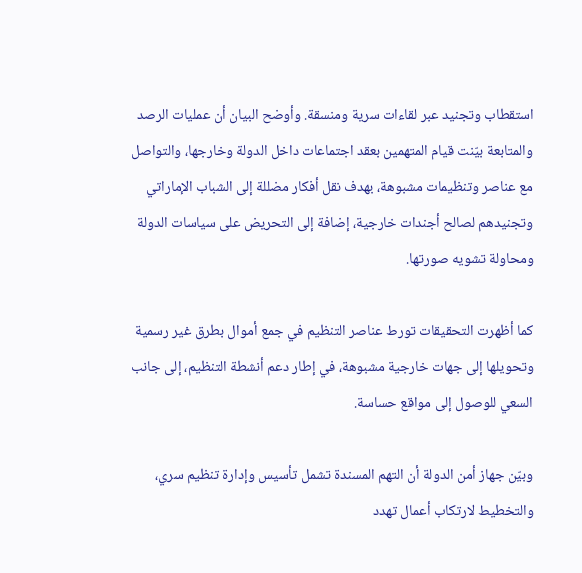استقطاب وتجنيد عبر لقاءات سرية ومنسقة. وأوضح البيان أن عمليات الرصد والمتابعة بيّنت قيام المتهمين بعقد اجتماعات داخل الدولة وخارجها، والتواصل مع عناصر وتنظيمات مشبوهة، بهدف نقل أفكار مضللة إلى الشباب الإماراتي وتجنيدهم لصالح أجندات خارجية، إضافة إلى التحريض على سياسات الدولة ومحاولة تشويه صورتها.

كما أظهرت التحقيقات تورط عناصر التنظيم في جمع أموال بطرق غير رسمية وتحويلها إلى جهات خارجية مشبوهة، في إطار دعم أنشطة التنظيم، إلى جانب السعي للوصول إلى مواقع حساسة.

وبيّن جهاز أمن الدولة أن التهم المسندة تشمل تأسيس وإدارة تنظيم سري، والتخطيط لارتكاب أعمال تهدد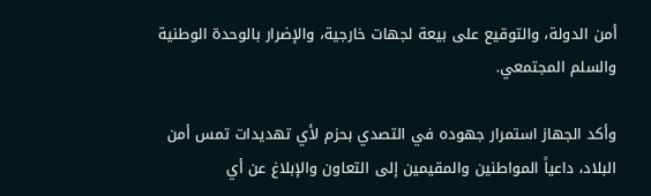أمن الدولة، والتوقيع على بيعة لجهات خارجية، والإضرار بالوحدة الوطنية والسلم المجتمعي.

وأكد الجهاز استمرار جهوده في التصدي بحزم لأي تهديدات تمس أمن البلاد، داعياً المواطنين والمقيمين إلى التعاون والإبلاغ عن أي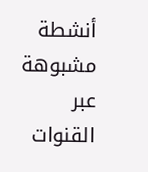أنشطة مشبوهة عبر القنوات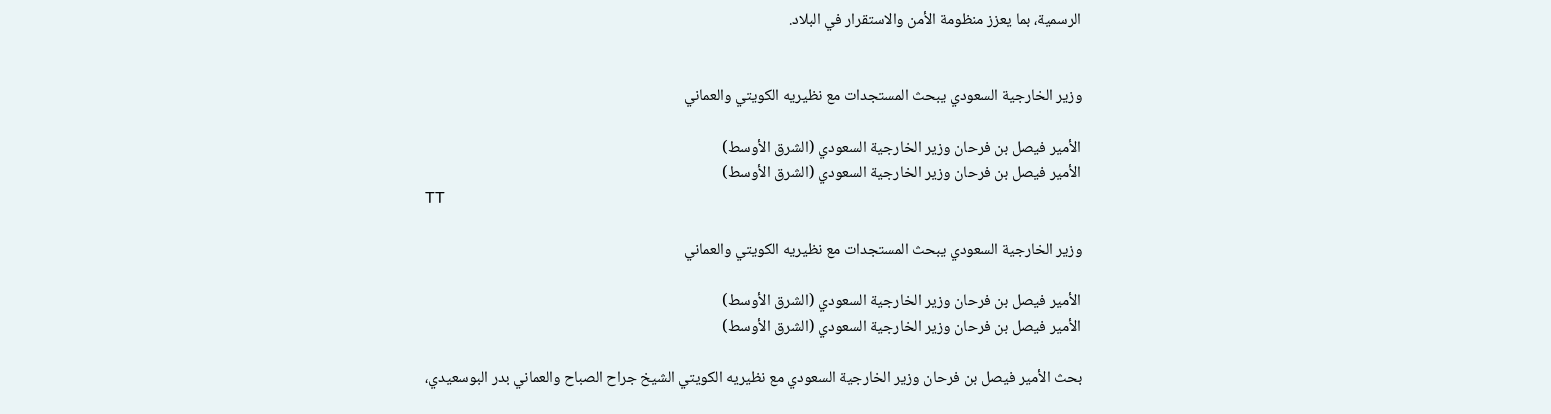الرسمية، بما يعزز منظومة الأمن والاستقرار في البلاد.


وزير الخارجية السعودي يبحث المستجدات مع نظيريه الكويتي والعماني

الأمير فيصل بن فرحان وزير الخارجية السعودي (الشرق الأوسط)
الأمير فيصل بن فرحان وزير الخارجية السعودي (الشرق الأوسط)
TT

وزير الخارجية السعودي يبحث المستجدات مع نظيريه الكويتي والعماني

الأمير فيصل بن فرحان وزير الخارجية السعودي (الشرق الأوسط)
الأمير فيصل بن فرحان وزير الخارجية السعودي (الشرق الأوسط)

بحث الأمير فيصل بن فرحان وزير الخارجية السعودي مع نظيريه الكويتي الشيخ جراح الصباح والعماني بدر البوسعيدي،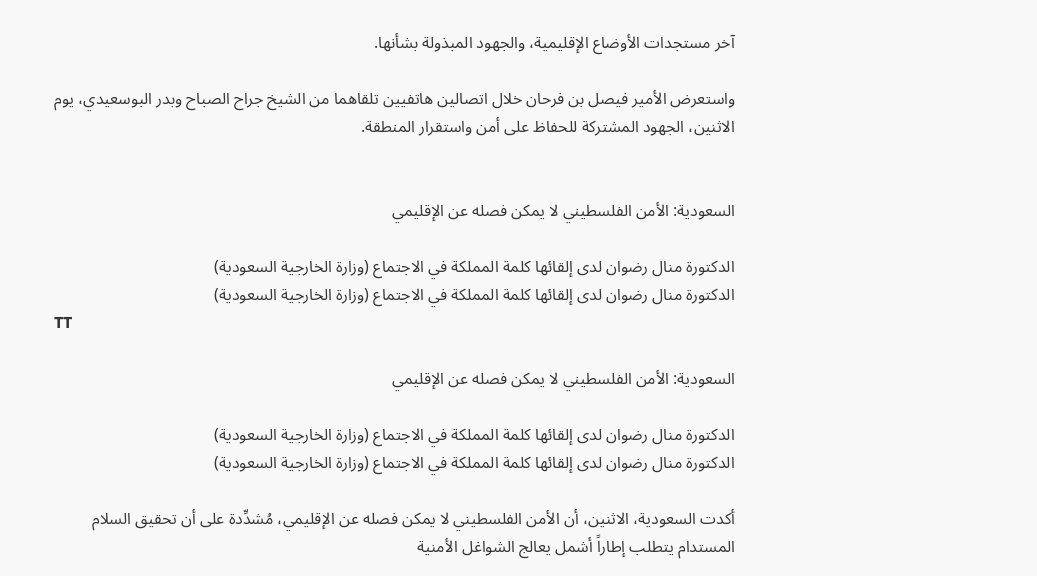آخر مستجدات الأوضاع الإقليمية، والجهود المبذولة بشأنها.

واستعرض الأمير فيصل بن فرحان خلال اتصالين هاتفيين تلقاهما من الشيخ جراح الصباح وبدر البوسعيدي، يوم الاثنين، الجهود المشتركة للحفاظ على أمن واستقرار المنطقة.


السعودية: الأمن الفلسطيني لا يمكن فصله عن الإقليمي

الدكتورة منال رضوان لدى إلقائها كلمة المملكة في الاجتماع (وزارة الخارجية السعودية)
الدكتورة منال رضوان لدى إلقائها كلمة المملكة في الاجتماع (وزارة الخارجية السعودية)
TT

السعودية: الأمن الفلسطيني لا يمكن فصله عن الإقليمي

الدكتورة منال رضوان لدى إلقائها كلمة المملكة في الاجتماع (وزارة الخارجية السعودية)
الدكتورة منال رضوان لدى إلقائها كلمة المملكة في الاجتماع (وزارة الخارجية السعودية)

أكدت السعودية، الاثنين، أن الأمن الفلسطيني لا يمكن فصله عن الإقليمي، مُشدِّدة على أن تحقيق السلام المستدام يتطلب إطاراً أشمل يعالج الشواغل الأمنية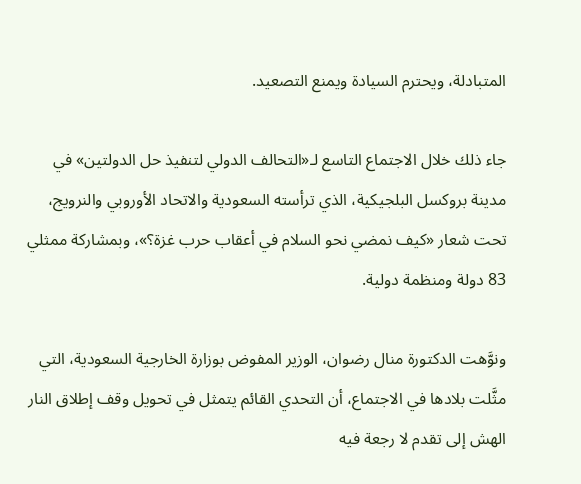المتبادلة، ويحترم السيادة ويمنع التصعيد.

جاء ذلك خلال الاجتماع التاسع لـ«التحالف الدولي لتنفيذ حل الدولتين» في مدينة بروكسل البلجيكية، الذي ترأسته السعودية والاتحاد الأوروبي والنرويج، تحت شعار «كيف نمضي نحو السلام في أعقاب حرب غزة؟»، وبمشاركة ممثلي 83 دولة ومنظمة دولية.

ونوَّهت الدكتورة منال رضوان، الوزير المفوض بوزارة الخارجية السعودية، التي مثَّلت بلادها في الاجتماع، أن التحدي القائم يتمثل في تحويل وقف إطلاق النار الهش إلى تقدم لا رجعة فيه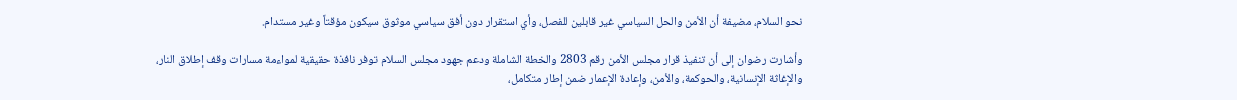نحو السلام، مضيفة أن الأمن والحل السياسي غير قابلين للفصل، وأي استقرار دون أفق سياسي موثوق سيكون مؤقتاً وغير مستدام.

وأشارت رضوان إلى أن تنفيذ قرار مجلس الأمن رقم 2803 والخطة الشاملة ودعم جهود مجلس السلام توفر نافذة حقيقية لمواءمة مسارات وقف إطلاق النار، والإغاثة الإنسانية، والحوكمة، والأمن، وإعادة الإعمار ضمن إطار متكامل،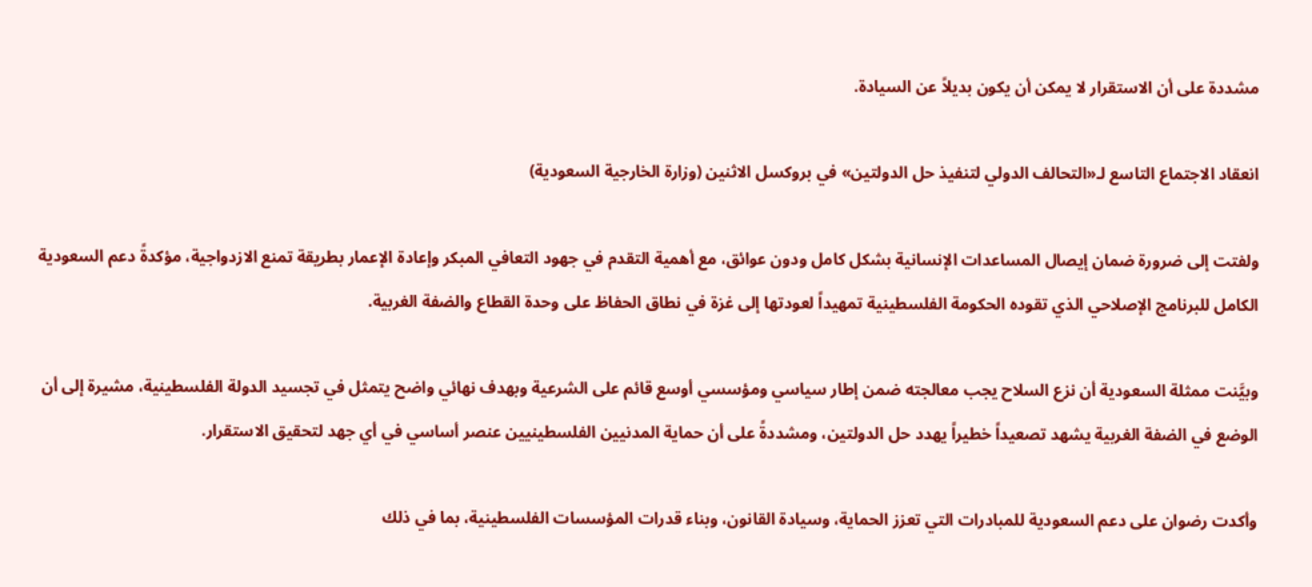مشددة على أن الاستقرار لا يمكن أن يكون بديلاً عن السيادة.

انعقاد الاجتماع التاسع لـ«التحالف الدولي لتنفيذ حل الدولتين» في بروكسل الاثنين (وزارة الخارجية السعودية)

ولفتت إلى ضرورة ضمان إيصال المساعدات الإنسانية بشكل كامل ودون عوائق، مع أهمية التقدم في جهود التعافي المبكر وإعادة الإعمار بطريقة تمنع الازدواجية، مؤكدةً دعم السعودية الكامل للبرنامج الإصلاحي الذي تقوده الحكومة الفلسطينية تمهيداً لعودتها إلى غزة في نطاق الحفاظ على وحدة القطاع والضفة الغربية.

وبيَّنت ممثلة السعودية أن نزع السلاح يجب معالجته ضمن إطار سياسي ومؤسسي أوسع قائم على الشرعية وبهدف نهائي واضح يتمثل في تجسيد الدولة الفلسطينية، مشيرة إلى أن الوضع في الضفة الغربية يشهد تصعيداً خطيراً يهدد حل الدولتين، ومشددةً على أن حماية المدنيين الفلسطينيين عنصر أساسي في أي جهد لتحقيق الاستقرار.

وأكدت رضوان على دعم السعودية للمبادرات التي تعزز الحماية، وسيادة القانون، وبناء قدرات المؤسسات الفلسطينية، بما في ذلك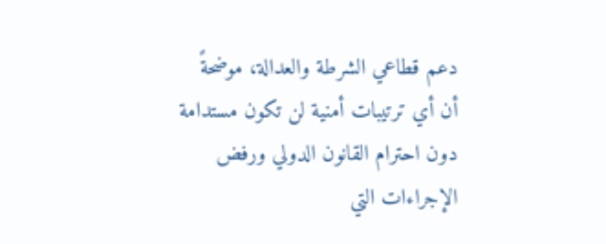دعم قطاعي الشرطة والعدالة، موضحةً أن أي ترتيبات أمنية لن تكون مستدامة دون احترام القانون الدولي ورفض الإجراءات التي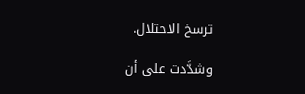ترسخ الاحتلال.

وشدَّدت على أن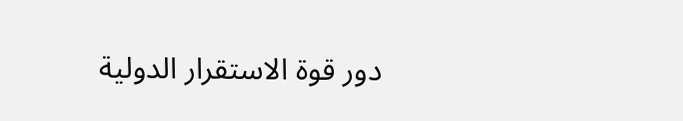دور قوة الاستقرار الدولية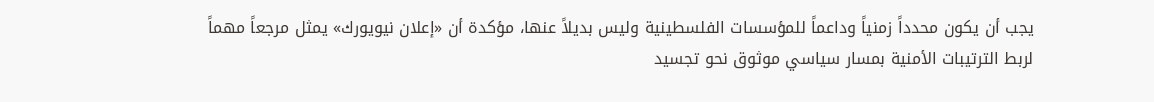يجب أن يكون محدداً زمنياً وداعماً للمؤسسات الفلسطينية وليس بديلاً عنها، مؤكدة أن «إعلان نيويورك» يمثل مرجعاً مهماً لربط الترتيبات الأمنية بمسار سياسي موثوق نحو تجسيد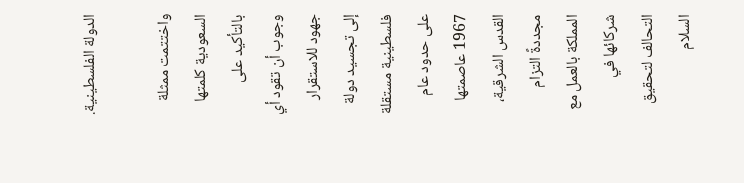الدولة الفلسطينية.

واختتمت ممثلة السعودية كلمتها بالتأكيد على وجوب أن تقود أي جهود للاستقرار إلى تجسيد دولة فلسطينية مستقلة على حدود عام 1967 عاصمتها القدس الشرقية، مجددةً التزام المملكة بالعمل مع شركائها في التحالف لتحقيق السلام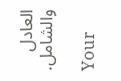العادل والشامل.

Your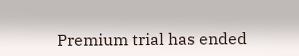Premium trial has ended